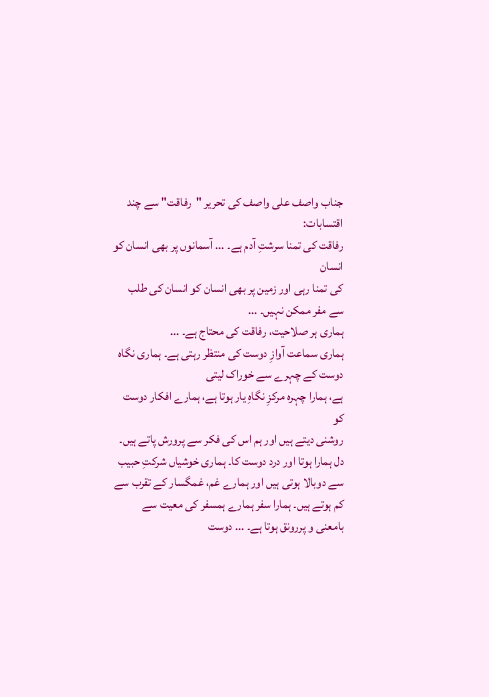جناب واصف علی واصف کی تحریر "رفاقت" سے چند اقتسابات:
رفاقت کی تمنا سرشتِ آدم ہے۔ ... آسمانوں پر بھی انسان کو انسان
کی تمنا رہی اور زمین پر بھی انسان کو انسان کی طلب سے مفر ممکن نہیں۔ ...
ہماری ہر صلاحیت، رفاقت کی محتاج ہے۔ ...
ہماری سماعت آوازِ دوست کی منتظر رہتی ہے۔ ہماری نگاہ دوست کے چہرے سے خوراک لیتی
ہے، ہمارا چہرہ مرکزِ نگاہِ یار ہوتا ہے، ہمارے افکار دوست کو
روشنی دیتے ہیں اور ہم اس کی فکر سے پرورش پاتے ہیں۔ دل ہمارا ہوتا اور درد دوست کا۔ ہماری خوشیاں شرکتِ حبیب سے دوبالا ہوتی ہیں اور ہمارے غم، غمگسار کے تقرب سے کم ہوتے ہیں۔ ہمارا سفر ہمارے ہمسفر کی معیت سے بامعنی و پررونق ہوتا ہے۔ ... دوست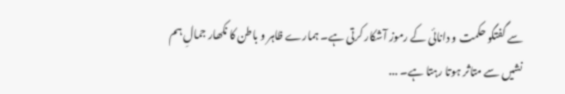سے گفتگو حکمت و دانائی کے رموز آشکار کرتی ہے۔ ہمارے ظاہر و باطن کا نکھار جمالِ ہم نشیں سے متاثر ہوتا رہتا ہے۔ ...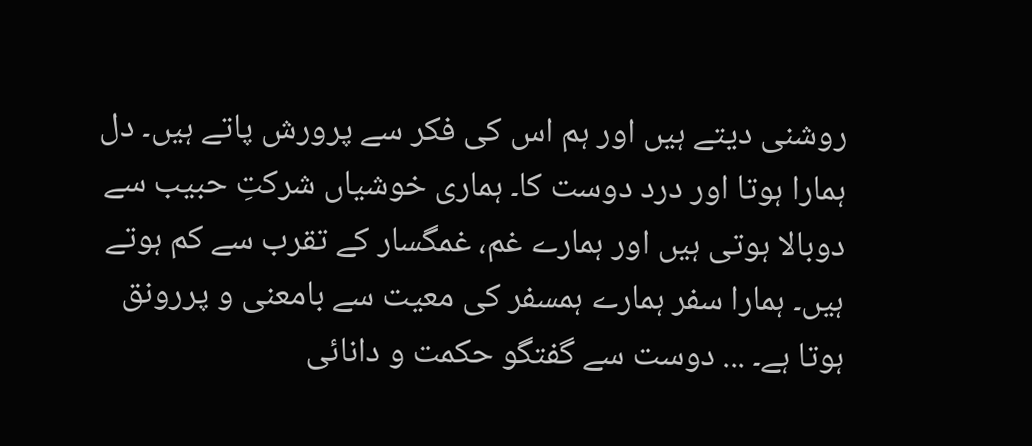روشنی دیتے ہیں اور ہم اس کی فکر سے پرورش پاتے ہیں۔ دل ہمارا ہوتا اور درد دوست کا۔ ہماری خوشیاں شرکتِ حبیب سے دوبالا ہوتی ہیں اور ہمارے غم، غمگسار کے تقرب سے کم ہوتے ہیں۔ ہمارا سفر ہمارے ہمسفر کی معیت سے بامعنی و پررونق ہوتا ہے۔ ... دوست سے گفتگو حکمت و دانائی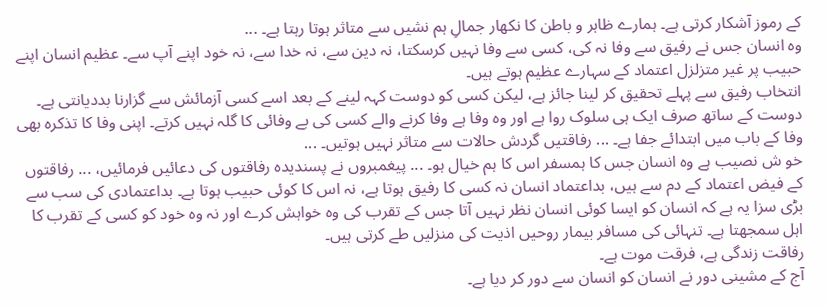کے رموز آشکار کرتی ہے۔ ہمارے ظاہر و باطن کا نکھار جمالِ ہم نشیں سے متاثر ہوتا رہتا ہے۔ ...
وہ انسان جس نے رفیق سے وفا نہ کی، کسی سے وفا نہیں کرسکتا، نہ دین سے، نہ خدا سے، نہ خود اپنے آپ سے۔ عظیم انسان اپنے حبیب پر غیر متزلزل اعتماد کے سہارے عظیم ہوتے ہیں۔
انتخاب رفیق سے پہلے تحقیق کر لینا جائز ہے، لیکن کسی کو دوست کہہ لینے کے بعد اسے کسی آزمائش سے گزارنا بددیانتی ہے۔ دوست کے ساتھ صرف ایک ہی سلوک روا ہے اور وہ وفا ہے وفا کرنے والے کسی کی بے وفائی کا گلہ نہیں کرتے۔ اپنی وفا کا تذکرہ بھی وفا کے باب میں ابتدائے جفا ہے۔ ... رفاقتیں گردش حالات سے متاثر نہیں ہوتیں۔ ...
خو ش نصیب ہے وہ انسان جس کا ہمسفر اس کا ہم خیال ہو۔ ... پیغمبروں نے پسندیدہ رفاقتوں کی دعائیں فرمائیں، ... رفاقتوں کے فیض اعتماد کے دم سے ہیں، بداعتماد انسان نہ کسی کا رفیق ہوتا ہے، نہ اس کا کوئی حبیب ہوتا ہے۔ بداعتمادی کی سب سے بڑی سزا یہ ہے کہ انسان کو ایسا کوئی انسان نظر نہیں آتا جس کے تقرب کی وہ خواہش کرے اور نہ وہ خود کو کسی کے تقرب کا اہل سمجھتا ہے۔ تنہائی کی مسافر بیمار روحیں اذیت کی منزلیں طے کرتی ہیں۔
رفاقت زندگی ہے، فرقت موت ہے۔
آج کے مشینی دور نے انسان کو انسان سے دور کر دیا ہے۔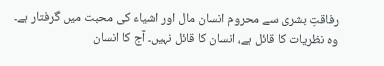رفاقتِ بشری سے محروم انسان مال اور اشیاء کی محبت میں گرفتار ہے۔ وہ نظریات کا قائل ہے، انسان کا قائل نہیں۔ آج کا انسان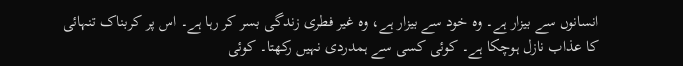انسانوں سے بیزار ہے۔ وہ خود سے بیزار ہے، وہ غیر فطری زندگی بسر کر رہا ہے۔ اس پر کربناک تنہائی کا عذاب نازل ہوچکا ہے۔ کوئی کسی سے ہمدردی نہیں رکھتا۔ کوئی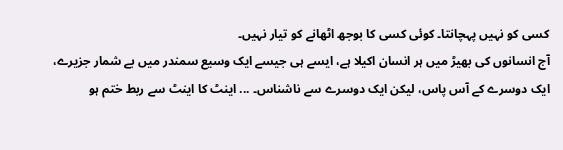کسی کو نہیں پہچانتا۔ کوئی کسی کا بوجھ اٹھانے کو تیار نہیں۔
آج انسانوں کی بھیڑ میں ہر انسان اکیلا ہے، ایسے ہی جیسے ایک وسیع سمندر میں بے شمار جزیرے، ایک دوسرے کے آس پاس، لیکن ایک دوسرے سے ناشناس۔ ... اینٹ کا اینٹ سے ربط ختم ہو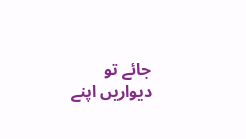جائے تو دیواریں اپنے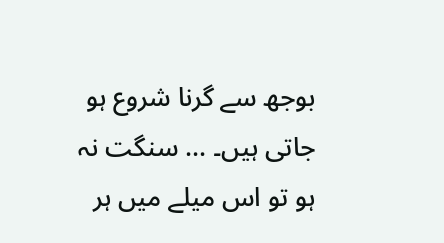بوجھ سے گرنا شروع ہو جاتی ہیں۔ ... سنگت نہ ہو تو اس میلے میں ہر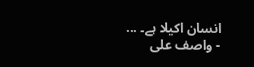انسان اکیلا ہے۔ ...
- واصف علی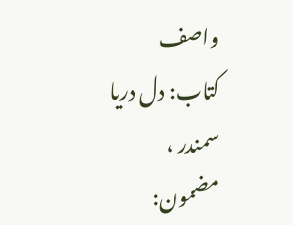واصف
کتاب: دل دریا سمندر ، مضمون: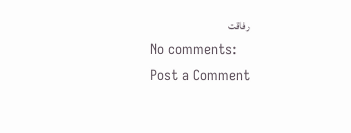رفاقت
No comments:
Post a Comment